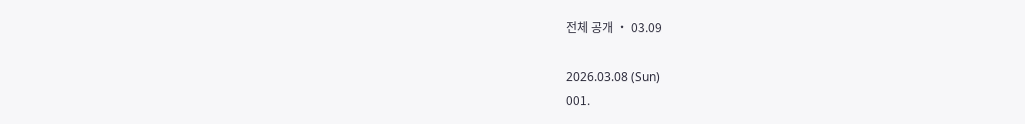전체 공개 ・ 03.09

2026.03.08 (Sun)
001.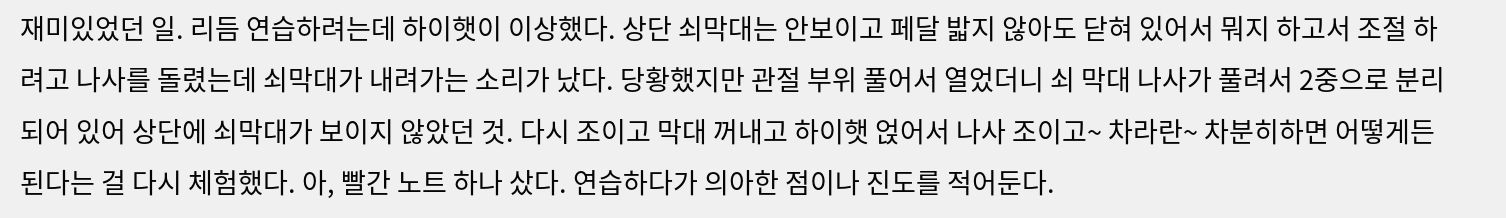재미있었던 일. 리듬 연습하려는데 하이햇이 이상했다. 상단 쇠막대는 안보이고 페달 밟지 않아도 닫혀 있어서 뭐지 하고서 조절 하려고 나사를 돌렸는데 쇠막대가 내려가는 소리가 났다. 당황했지만 관절 부위 풀어서 열었더니 쇠 막대 나사가 풀려서 2중으로 분리되어 있어 상단에 쇠막대가 보이지 않았던 것. 다시 조이고 막대 꺼내고 하이햇 얹어서 나사 조이고~ 차라란~ 차분히하면 어떻게든 된다는 걸 다시 체험했다. 아, 빨간 노트 하나 샀다. 연습하다가 의아한 점이나 진도를 적어둔다.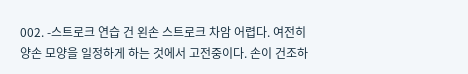002. -스트로크 연습 건 왼손 스트로크 차암 어렵다. 여전히 양손 모양을 일정하게 하는 것에서 고전중이다. 손이 건조하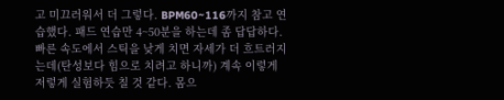고 미끄러워서 더 그렇다. BPM60~116까지 참고 연습했다. 패드 연습만 4~50분을 하는데 좀 답답하다. 빠른 속도에서 스틱을 낮게 치면 자세가 더 흐트러지는데(탄성보다 힘으로 치려고 하니까) 계속 이렇게 저렇게 실험하듯 칠 것 같다. 몸으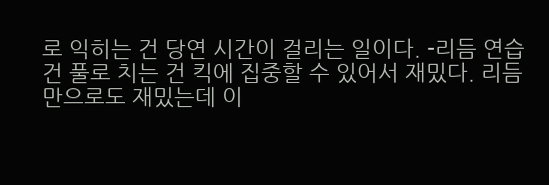로 익히는 건 당연 시간이 걸리는 일이다. -리듬 연습 건 풀로 치는 건 킥에 집중할 수 있어서 재밌다. 리듬만으로도 재밌는데 이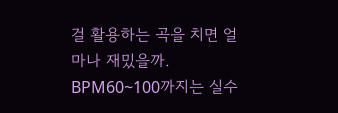걸 활용하는 곡을 치면 얼마나 재밌을까. BPM60~100까지는 실수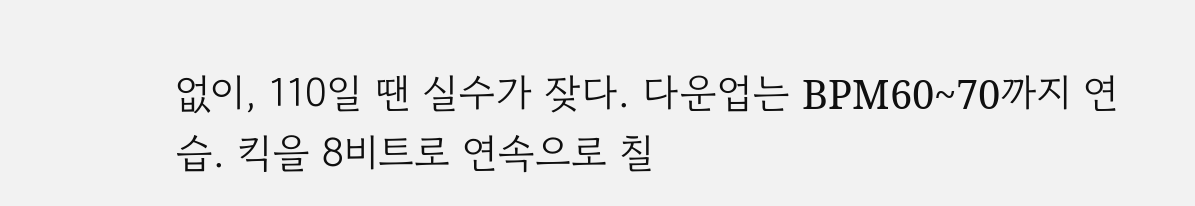없이, 110일 땐 실수가 잦다. 다운업는 BPM60~70까지 연습. 킥을 8비트로 연속으로 칠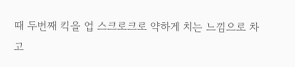때 두번째 킥을 업 스크로크로 약하게 치는 느낌으로 차고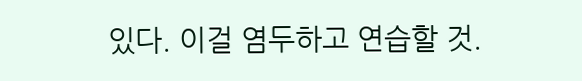있다. 이걸 염두하고 연습할 것.